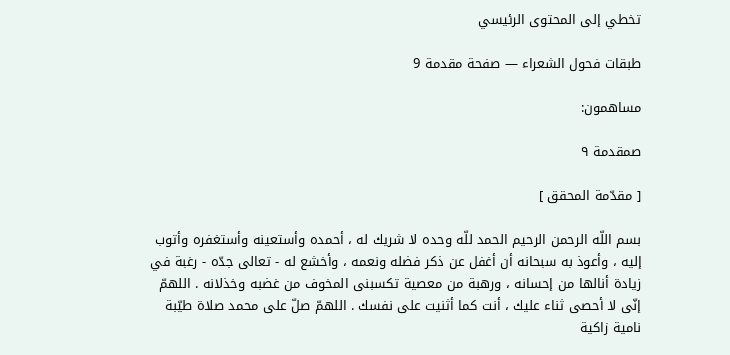تخطي إلى المحتوى الرئيسي

طبقات فحول الشعراء — صفحة مقدمة 9

مساهمون:

صمقدمة ٩

[ مقدّمة المحقق ]

بسم اللّه الرحمن الرحيم الحمد للّه وحده لا شريك له ، أحمده وأستعينه وأستغفره وأتوب إليه ، وأعوذ به سبحانه أن أغفل عن ذكر فضله ونعمه ، وأخشع له - تعالى جدّه - رغبة في زيادة أنالها من إحسانه ، ورهبة من معصية تكسبنى المخوف من غضبه وخذلانه . اللهمّ إنّى لا أحصى ثناء عليك ، أنت كما أثنيت على نفسك . اللهمّ صلّ على محمد صلاة طيّبة نامية زاكية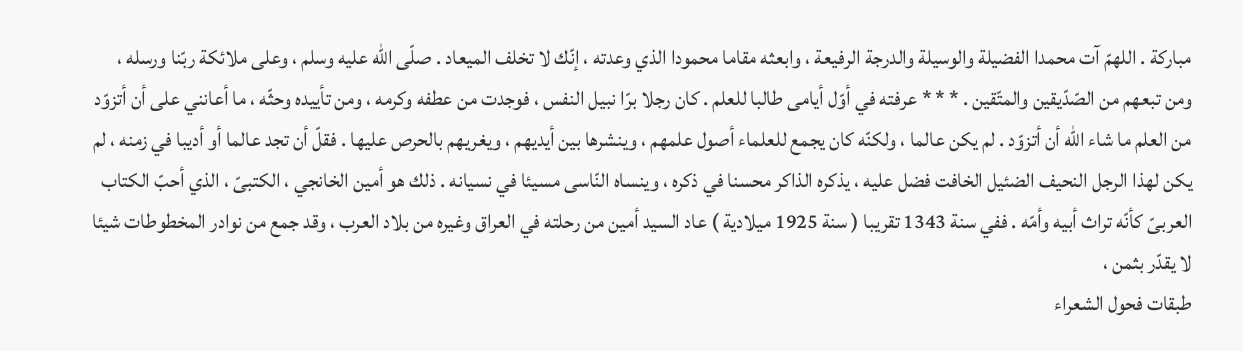مباركة . اللهمّ آت محمدا الفضيلة والوسيلة والدرجة الرفيعة ، وابعثه مقاما محمودا الذي وعدته ، إنّك لا تخلف الميعاد . صلّى اللّه عليه وسلم ، وعلى ملائكة ربّنا ورسله ، ومن تبعهم من الصّدّيقين والمتّقين . * * * عرفته في أوّل أيامى طالبا للعلم . كان رجلا برّا نبيل النفس ، فوجدت من عطفه وكرمه ، ومن تأييده وحثّه ، ما أعانني على أن أتزوّد من العلم ما شاء اللّه أن أتزوّد . لم يكن عالما ، ولكنّه كان يجمع للعلماء أصول علمهم ، وينشرها بين أيديهم ، ويغريهم بالحرص عليها . فقلّ أن تجد عالما أو أديبا في زمنه ، لم يكن لهذا الرجل النحيف الضئيل الخافت فضل عليه ، يذكره الذاكر محسنا في ذكره ، وينساه النّاسى مسيئا في نسيانه . ذلك هو أمين الخانجي ، الكتبىّ ، الذي أحبّ الكتاب العربىّ كأنّه تراث أبيه وأمّه . ففي سنة 1343 تقريبا ( سنة 1925 ميلادية ) عاد السيد أمين من رحلته في العراق وغيره من بلاد العرب ، وقد جمع من نوادر المخطوطات شيئا لا يقدّر بثمن ،
طبقات فحول الشعراء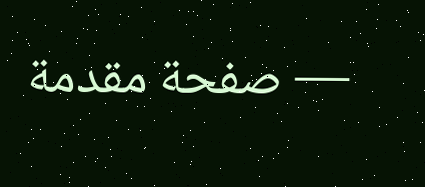— صفحة مقدمة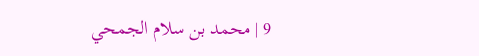9 | محمد بن سلام الجمحي